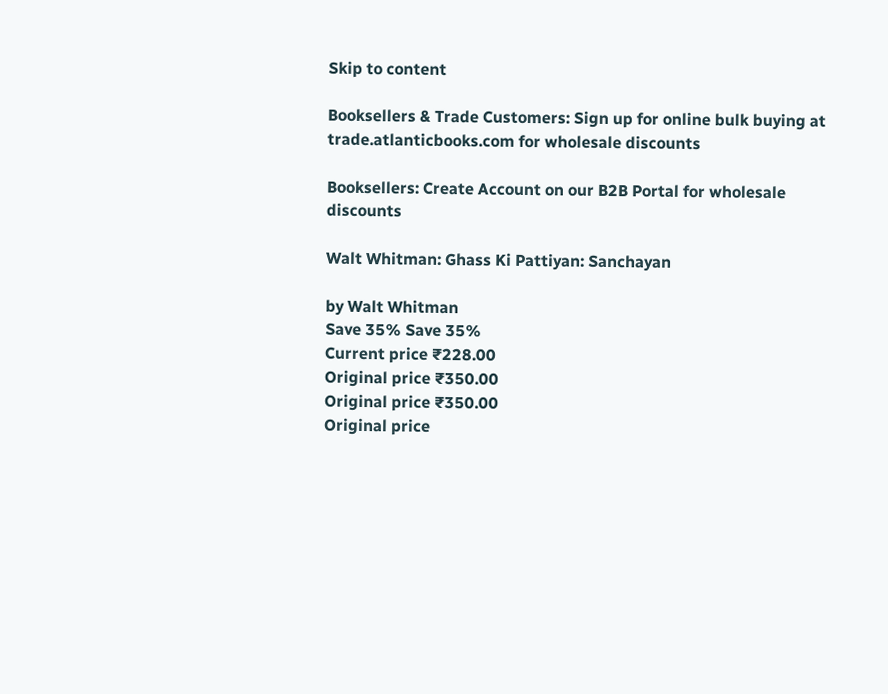Skip to content

Booksellers & Trade Customers: Sign up for online bulk buying at trade.atlanticbooks.com for wholesale discounts

Booksellers: Create Account on our B2B Portal for wholesale discounts

Walt Whitman: Ghass Ki Pattiyan: Sanchayan

by Walt Whitman
Save 35% Save 35%
Current price ₹228.00
Original price ₹350.00
Original price ₹350.00
Original price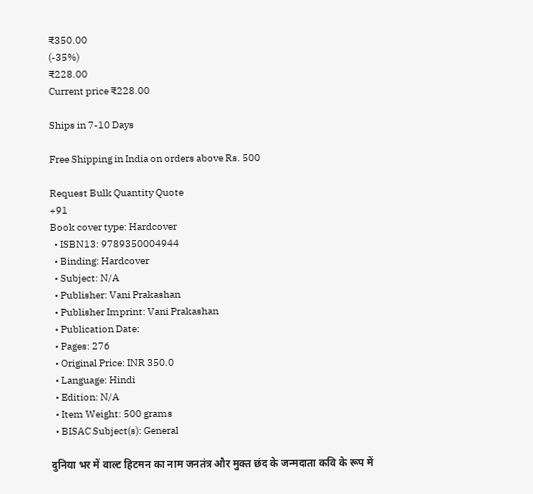₹350.00
(-35%)
₹228.00
Current price ₹228.00

Ships in 7-10 Days

Free Shipping in India on orders above Rs. 500

Request Bulk Quantity Quote
+91
Book cover type: Hardcover
  • ISBN13: 9789350004944
  • Binding: Hardcover
  • Subject: N/A
  • Publisher: Vani Prakashan
  • Publisher Imprint: Vani Prakashan
  • Publication Date:
  • Pages: 276
  • Original Price: INR 350.0
  • Language: Hindi
  • Edition: N/A
  • Item Weight: 500 grams
  • BISAC Subject(s): General

दुनिया भर में वाल्ट हिटमन का नाम जनतंत्र और मुक्त छंद के जन्मदाता कवि के रूप में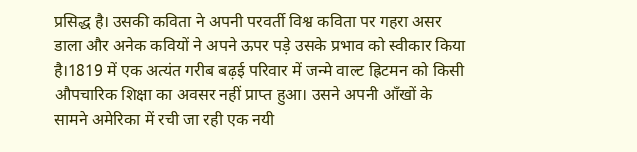प्रसिद्ध है। उसकी कविता ने अपनी परवर्ती विश्व कविता पर गहरा असर डाला और अनेक कवियों ने अपने ऊपर पड़े उसके प्रभाव को स्वीकार किया है।1819 में एक अत्यंत गरीब बढ़ई परिवार में जन्मे वाल्ट ह्रिटमन को किसी औपचारिक शिक्षा का अवसर नहीं प्राप्त हुआ। उसने अपनी आँखों के सामने अमेरिका में रची जा रही एक नयी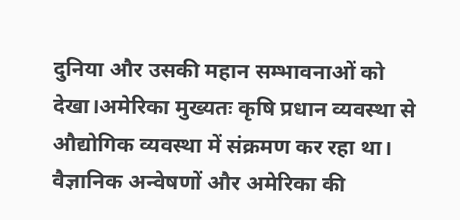दुनिया और उसकी महान सम्भावनाओं को देखा।अमेरिका मुख्यतः कृषि प्रधान व्यवस्था से औद्योगिक व्यवस्था में संक्रमण कर रहा था। वैज्ञानिक अन्वेषणों और अमेरिका की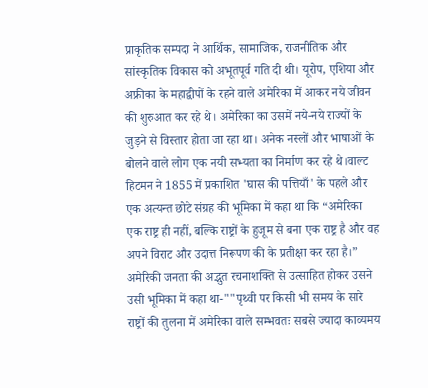प्राकृतिक सम्पदा ने आर्थिक, सामाजिक, राजनीतिक और सांस्कृतिक विकास को अभूतपूर्व गति दी थी। यूरोप, एशिया और अफ्रीका के महाद्वीपों के रहने वाले अमेरिका में आकर नये जीवन की शुरुआत कर रहे थे। अमेरिका का उसमें नये-नये राज्यों के जुड़ने से विस्तार होता जा रहा था। अनेक नस्लों और भाषाओं के बोलने वाले लोग एक नयी सभ्यता का निर्माण कर रहे थे।वाल्ट हिटमन ने 1855 में प्रकाशित 'घास की पत्तियाँ' के पहले और एक अत्यन्त छोटे संग्रह की भूमिका में कहा था कि “अमेरिका एक राष्ट्र ही नहीं, बल्कि राष्ट्रों के हुजूम से बना एक राष्ट्र है और वह अपने विराट और उदात्त निरूपण की के प्रतीक्षा कर रहा है।” अमेरिकी जनता की अद्भुत रचनाशक्ति से उत्साहित होकर उसने उसी भूमिका में कहा था-""पृथ्वी पर किसी भी समय के सारे राष्ट्रों की तुलना में अमेरिका वाले सम्भवतः सबसे ज्यादा काव्यमय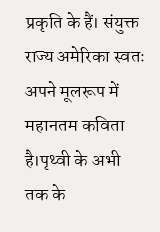प्रकृति के हैं। संयुक्त राज्य अमेरिका स्वतः अपने मूलरूप में महानतम कविता है।पृथ्वी के अभी तक के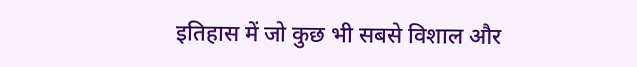इतिहास में जो कुछ भी सबसे विशाल और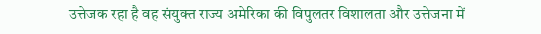उत्तेजक रहा है वह संयुक्त राज्य अमेरिका की विपुलतर विशालता और उत्तेजना में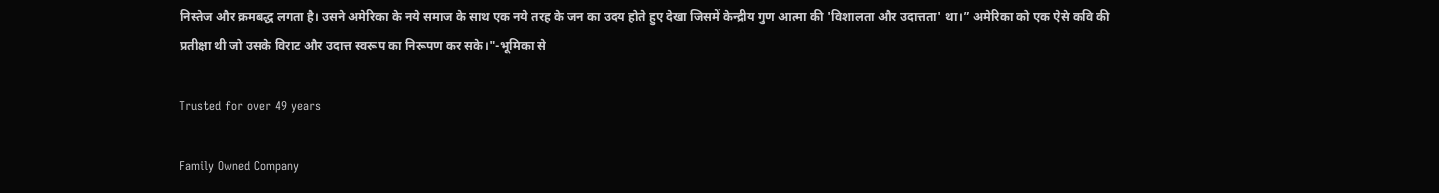निस्तेज और क्रमबद्ध लगता है। उसने अमेरिका के नये समाज के साथ एक नये तरह के जन का उदय होते हुए देखा जिसमें केन्द्रीय गुण आत्मा की 'विशालता और उदात्तता' था।” अमेरिका को एक ऐसे कवि की प्रतीक्षा थी जो उसके विराट और उदात्त स्वरूप का निरूपण कर सके।"-भूमिका से

Trusted for over 49 years

Family Owned Company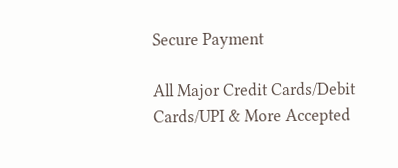Secure Payment

All Major Credit Cards/Debit Cards/UPI & More Accepted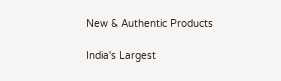New & Authentic Products

India's Largest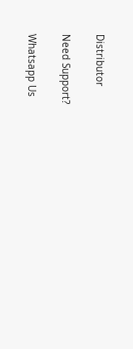Distributor

Need Support?

Whatsapp Us